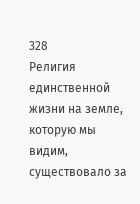328
Религия
единственной жизни на земле, которую мы видим, существовало за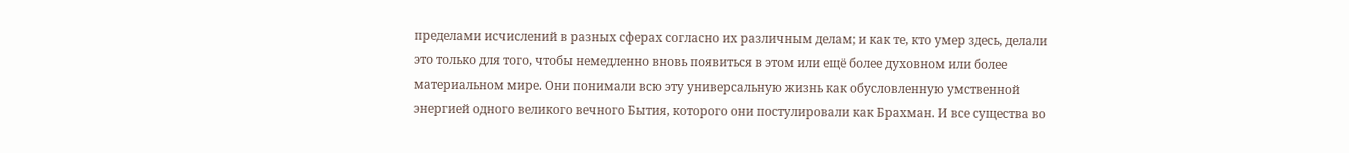пределами исчислений в разных сферах согласно их различным делам; и как те, кто умер здесь, делали это только для того, чтобы немедленно вновь появиться в этом или ещё более духовном или более материальном мире. Они понимали всю эту универсальную жизнь как обусловленную умственной энергией одного великого вечного Бытия, которого они постулировали как Брахман. И все существа во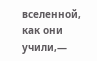вселенной, как они учили,—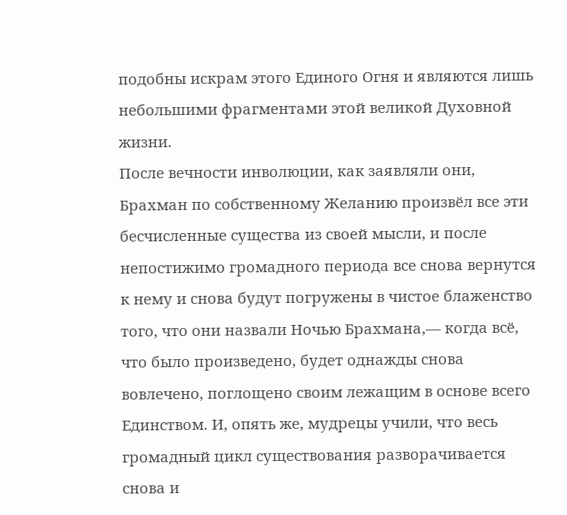подобны искрам этого Единого Огня и являются лишь небольшими фрагментами этой великой Духовной жизни.
После вечности инволюции, как заявляли они, Брахман по собственному Желанию произвёл все эти бесчисленные существа из своей мысли, и после непостижимо громадного периода все снова вернутся к нему и снова будут погружены в чистое блаженство того, что они назвали Ночью Брахмана,— когда всё, что было произведено, будет однажды снова вовлечено, поглощено своим лежащим в основе всего Единством. И, опять же, мудрецы учили, что весь громадный цикл существования разворачивается снова и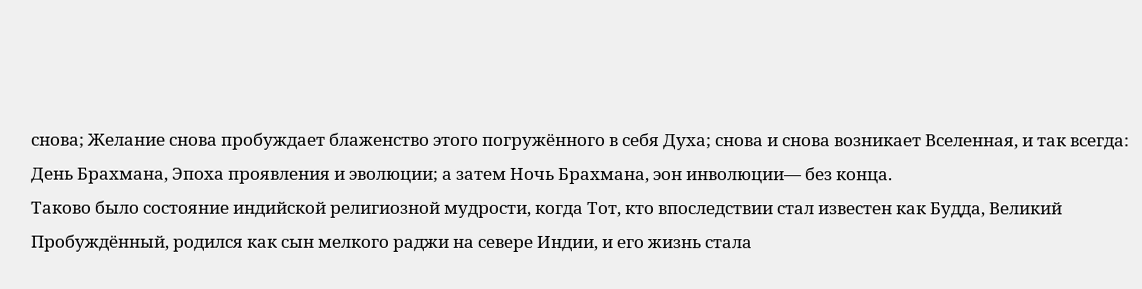снова; Желание снова пробуждает блаженство этого погружённого в себя Духа; снова и снова возникает Вселенная, и так всегда: День Брахмана, Эпоха проявления и эволюции; а затем Ночь Брахмана, эон инволюции— без конца.
Таково было состояние индийской религиозной мудрости, когда Тот, кто впоследствии стал известен как Будда, Великий Пробуждённый, родился как сын мелкого раджи на севере Индии, и его жизнь стала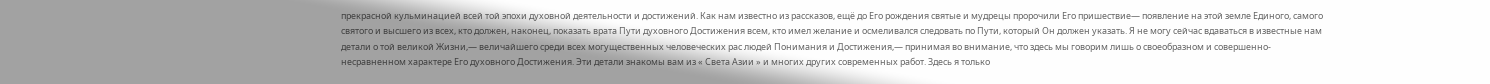прекрасной кульминацией всей той эпохи духовной деятельности и достижений. Как нам известно из рассказов, ещё до Его рождения святые и мудрецы пророчили Его пришествие— появление на этой земле Единого, самого святого и высшего из всех, кто должен, наконец, показать врата Пути духовного Достижения всем, кто имел желание и осмеливался следовать по Пути, который Он должен указать. Я не могу сейчас вдаваться в известные нам детали о той великой Жизни,— величайшего среди всех могущественных человеческих рас людей Понимания и Достижения,— принимая во внимание, что здесь мы говорим лишь о своеобразном и совершенно-несравненном характере Его духовного Достижения. Эти детали знакомы вам из « Света Азии » и многих других современных работ. Здесь я только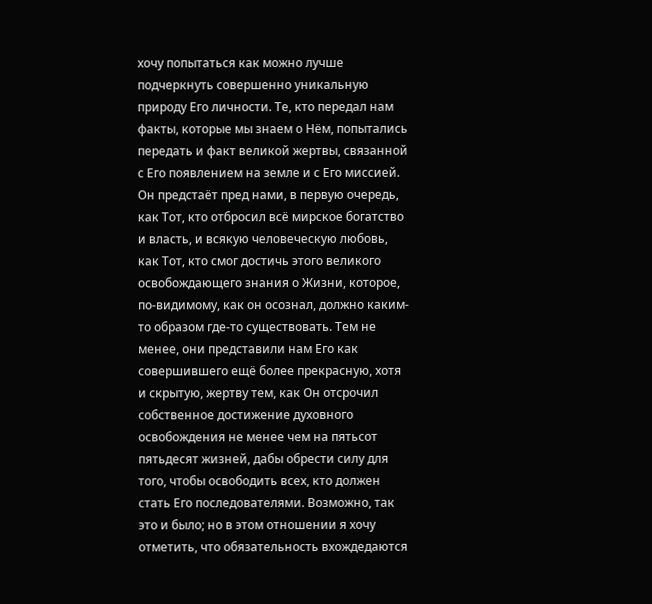хочу попытаться как можно лучше подчеркнуть совершенно уникальную природу Его личности. Те, кто передал нам факты, которые мы знаем о Нём, попытались передать и факт великой жертвы, связанной с Его появлением на земле и с Его миссией. Он предстаёт пред нами, в первую очередь, как Тот, кто отбросил всё мирское богатство и власть, и всякую человеческую любовь, как Тот, кто смог достичь этого великого освобождающего знания о Жизни, которое, по-видимому, как он осознал, должно каким-то образом где-то существовать. Тем не менее, они представили нам Его как совершившего ещё более прекрасную, хотя и скрытую, жертву тем, как Он отсрочил собственное достижение духовного освобождения не менее чем на пятьсот пятьдесят жизней, дабы обрести силу для того, чтобы освободить всех, кто должен стать Его последователями. Возможно, так это и было; но в этом отношении я хочу отметить, что обязательность вхождедаются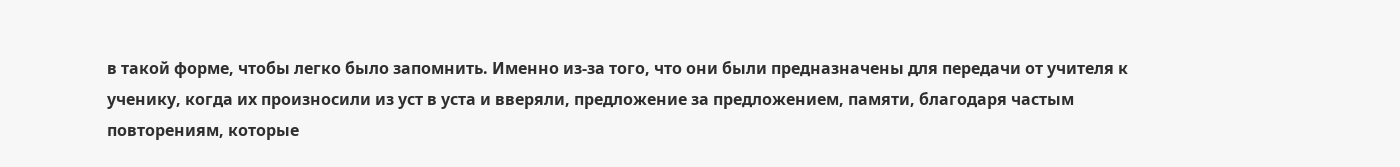в такой форме, чтобы легко было запомнить. Именно из-за того, что они были предназначены для передачи от учителя к ученику, когда их произносили из уст в уста и вверяли, предложение за предложением, памяти, благодаря частым повторениям, которые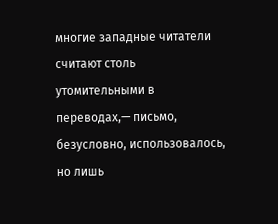многие западные читатели считают столь утомительными в переводах,— письмо, безусловно, использовалось, но лишь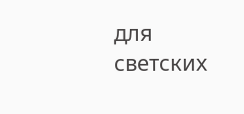для светских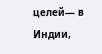целей— в Индии,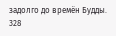задолго до времён Будды.
328